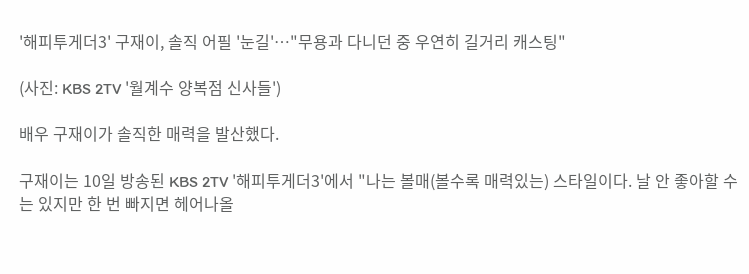'해피투게더3' 구재이, 솔직 어필 '눈길'…"무용과 다니던 중 우연히 길거리 캐스팅"

(사진: KBS 2TV '월계수 양복점 신사들')

배우 구재이가 솔직한 매력을 발산했다.

구재이는 10일 방송된 KBS 2TV '해피투게더3'에서 "나는 볼매(볼수록 매력있는) 스타일이다. 날 안 좋아할 수는 있지만 한 번 빠지면 헤어나올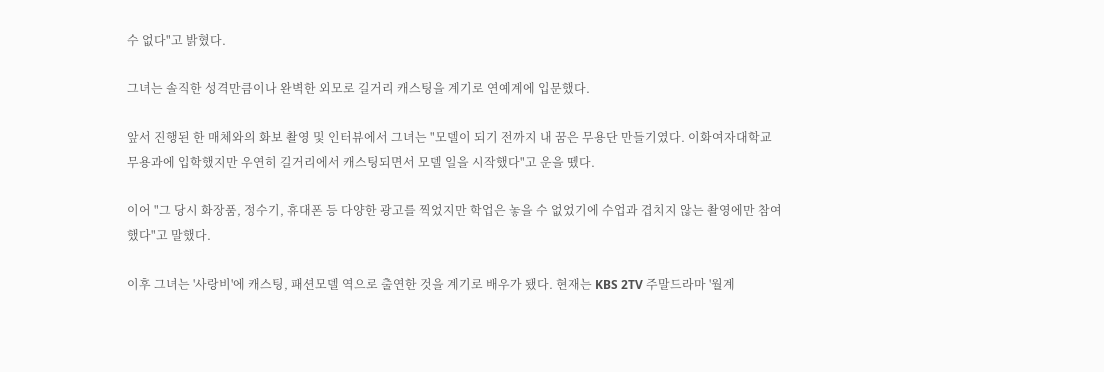수 없다"고 밝혔다.

그녀는 솔직한 성격만큼이나 완벽한 외모로 길거리 캐스팅을 계기로 연예계에 입문했다.

앞서 진행된 한 매체와의 화보 촬영 및 인터뷰에서 그녀는 "모델이 되기 전까지 내 꿈은 무용단 만들기였다. 이화여자대학교 무용과에 입학했지만 우연히 길거리에서 캐스팅되면서 모델 일을 시작했다"고 운을 뗐다.

이어 "그 당시 화장품, 정수기, 휴대폰 등 다양한 광고를 찍었지만 학업은 놓을 수 없었기에 수업과 겹치지 않는 촬영에만 참여했다"고 말했다.

이후 그녀는 '사랑비'에 캐스팅, 패션모델 역으로 출연한 것을 계기로 배우가 됐다. 현재는 KBS 2TV 주말드라마 '월계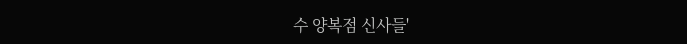수 양복점 신사들'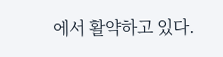에서 활약하고 있다.